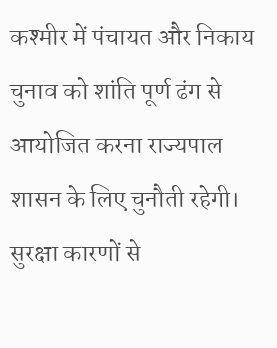कश्मीर में पंचायत और निकाय चुनाव को शांति पूर्ण ढंग से आयोजित करना राज्यपाल शासन के लिए चुनौती रहेगी। सुरक्षा कारणों से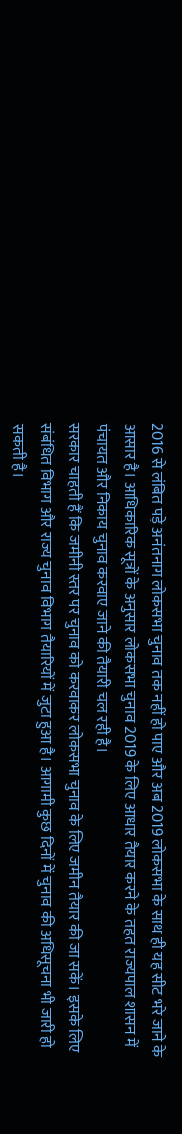2016 से लंबित पड़े अनंतनाग लोकसभा चुनाव तक नहीं हो पाए और अब 2019 लोकसभा के साथ ही यह सीट भरे जाने के आसार है। आधिकारिक सूत्रों के अनुसार लोकसभा चुनाव 2019 के लिए आधार तैयार करने के तहत राज्यपाल शासन में पंचायत और निकाय चुनाव करवाए जाने की तैयारी चल रही है।
सरकार चाहती हैं कि जमीनी स्तर पर चुनाव को करवाकर लोकसभा चुनाव के लिए जमीन तैयार की जा सकें। इसके लिए संबंधित विभाग और राज्य चुनाव विभाग तैयारियों में जुटा हुआ है। आगामी कुछ दिनों में चुनाव की अधिसूचना भी जारी हो सकती है।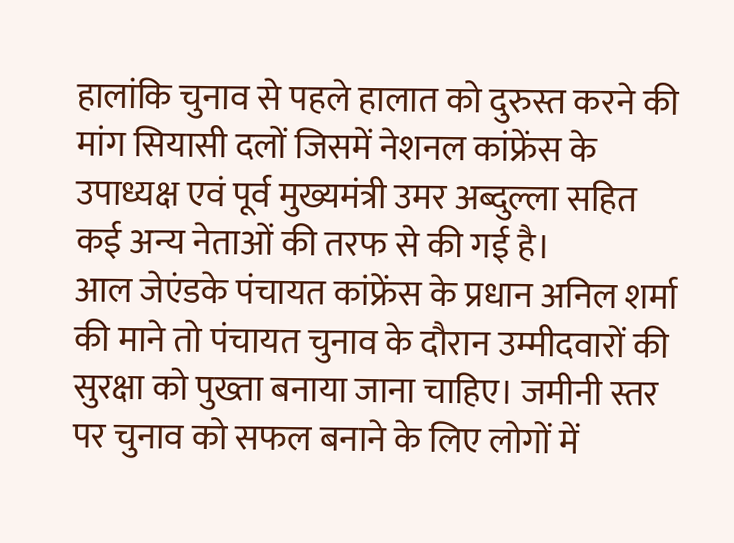हालांकि चुनाव से पहले हालात को दुरुस्त करने की मांग सियासी दलों जिसमें नेशनल कांफ्रेंस के उपाध्यक्ष एवं पूर्व मुख्यमंत्री उमर अब्दुल्ला सहित कई अन्य नेताओं की तरफ से की गई है।
आल जेएंडके पंचायत कांफ्रेंस के प्रधान अनिल शर्मा की माने तो पंचायत चुनाव के दौरान उम्मीदवारों की सुरक्षा को पुख्ता बनाया जाना चाहिए। जमीनी स्तर पर चुनाव को सफल बनाने के लिए लोगों में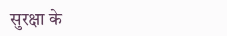सुरक्षा के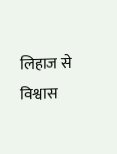लिहाज से विश्वास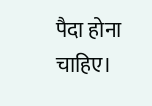पैदा होना चाहिए।